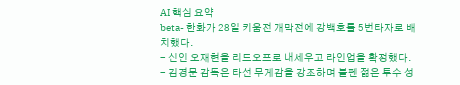AI 핵심 요약
beta- 한화가 28일 키움전 개막전에 강백호를 5번타자로 배치했다.
- 신인 오재현을 리드오프로 내세우고 라인업을 확정했다.
- 김경문 감독은 타선 무게감을 강조하며 불펜 젊은 투수 성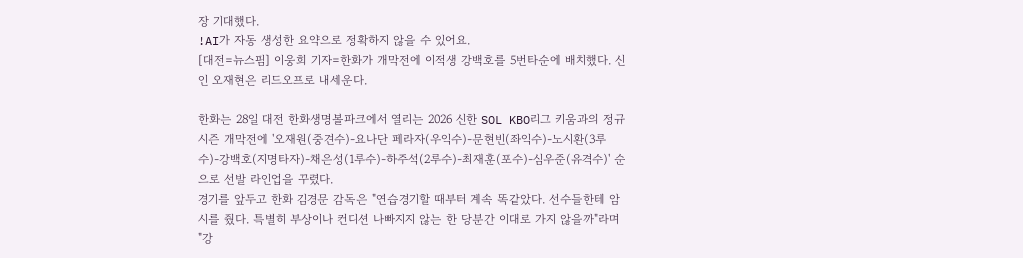장 기대했다.
!AI가 자동 생성한 요약으로 정확하지 않을 수 있어요.
[대전=뉴스핌] 이웅희 기자=한화가 개막전에 이적생 강백호를 5번타순에 배치했다. 신인 오재현은 리드오프로 내세운다.

한화는 28일 대전 한화생명볼파크에서 열리는 2026 신한 SOL KBO리그 키움과의 정규시즌 개막전에 '오재원(중견수)-요나단 페라자(우익수)-문현빈(좌익수)-노시환(3루수)-강백호(지명타자)-채은성(1루수)-하주석(2루수)-최재훈(포수)-심우준(유격수)' 순으로 선발 라인업을 꾸렸다.
경기를 앞두고 한화 김경문 감독은 "연습경기할 때부터 계속 똑같았다. 선수들한테 암시를 줬다. 특별히 부상이나 컨디션 나빠지지 않는 한 당분간 이대로 가지 않을까"라며 "강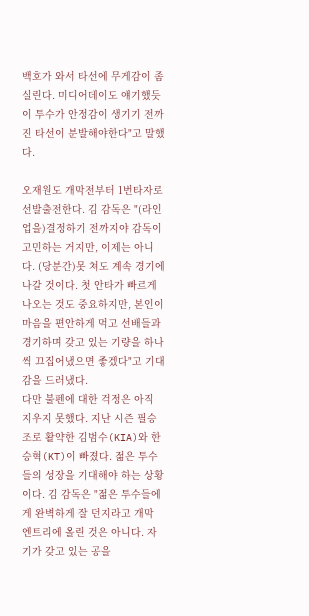백호가 와서 타선에 무게감이 좀 실린다. 미디어데이도 얘기했듯이 투수가 안정감이 생기기 전까진 타선이 분발해야한다"고 말했다.

오재원도 개막전부터 1번타자로 선발출전한다. 김 감독은 "(라인업을)결정하기 전까지야 감독이 고민하는 거지만, 이제는 아니다. (당분간)못 쳐도 계속 경기에 나갈 것이다. 첫 안타가 빠르게 나오는 것도 중요하지만, 본인이 마음을 편안하게 먹고 선배들과 경기하며 갖고 있는 기량을 하나씩 끄집어냈으면 좋겠다"고 기대감을 드러냈다.
다만 불펜에 대한 걱정은 아직 지우지 못했다. 지난 시즌 필승조로 활약한 김범수(KIA)와 한승혁(KT)이 빠졌다. 젊은 투수들의 성장을 기대해야 하는 상황이다. 김 감독은 "젊은 투수들에게 완벽하게 잘 던지라고 개막 엔트리에 올린 것은 아니다. 자기가 갖고 있는 공을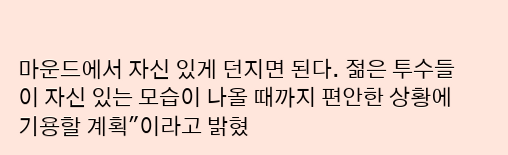마운드에서 자신 있게 던지면 된다. 젊은 투수들이 자신 있는 모습이 나올 때까지 편안한 상황에 기용할 계획"이라고 밝혔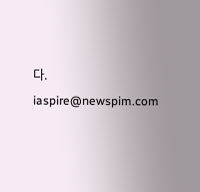다.
iaspire@newspim.com